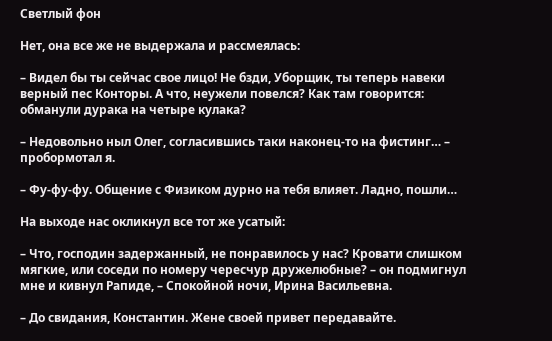Светлый фон

Нет, она все же не выдержала и рассмеялась:

– Видел бы ты сейчас свое лицо! Не бзди, Уборщик, ты теперь навеки верный пес Конторы. А что, неужели повелся? Как там говорится: обманули дурака на четыре кулака?

– Недовольно ныл Олег, согласившись таки наконец-то на фистинг… – пробормотал я.

– Фу-фу-фу. Общение с Физиком дурно на тебя влияет. Ладно, пошли…

На выходе нас окликнул все тот же усатый:

– Что, господин задержанный, не понравилось у нас? Кровати слишком мягкие, или соседи по номеру чересчур дружелюбные? – он подмигнул мне и кивнул Рапиде, – Спокойной ночи, Ирина Васильевна.

– До свидания, Константин. Жене своей привет передавайте.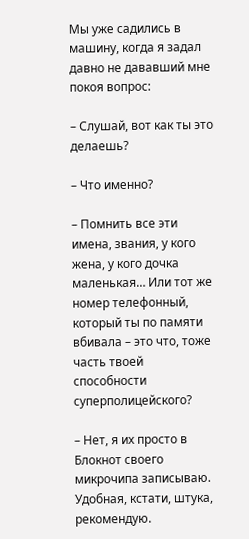Мы уже садились в машину, когда я задал давно не дававший мне покоя вопрос:

– Слушай, вот как ты это делаешь?

– Что именно?

– Помнить все эти имена, звания, у кого жена, у кого дочка маленькая… Или тот же номер телефонный, который ты по памяти вбивала – это что, тоже часть твоей способности суперполицейского?

– Нет, я их просто в Блокнот своего микрочипа записываю. Удобная, кстати, штука, рекомендую.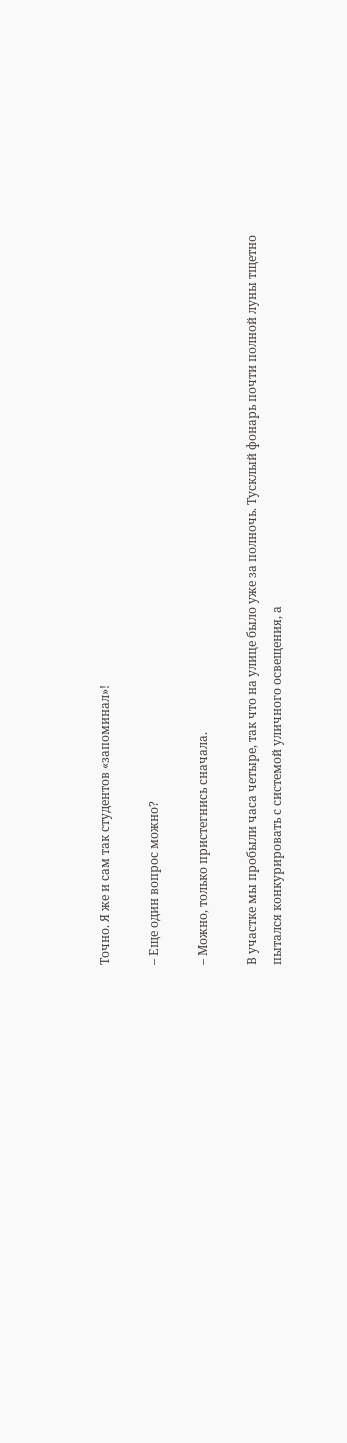Точно. Я же и сам так студентов «запоминал»!

– Еще один вопрос можно?

– Можно, только пристегнись сначала.

В участке мы пробыли часа четыре, так что на улице было уже за полночь. Тусклый фонарь почти полной луны тщетно пытался конкурировать с системой уличного освещения, а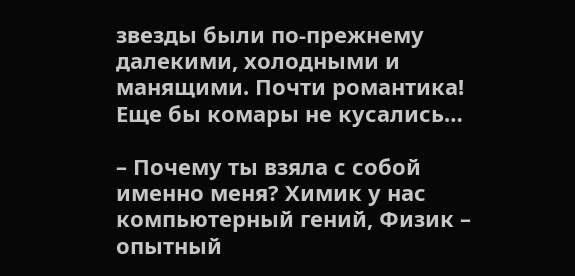звезды были по-прежнему далекими, холодными и манящими. Почти романтика! Еще бы комары не кусались…

– Почему ты взяла с собой именно меня? Химик у нас компьютерный гений, Физик – опытный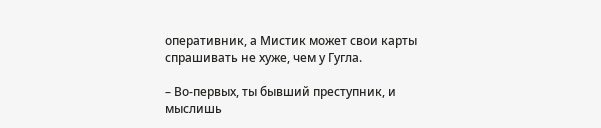оперативник, а Мистик может свои карты спрашивать не хуже, чем у Гугла.

– Во-первых, ты бывший преступник, и мыслишь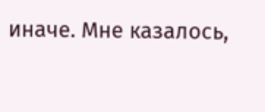иначе. Мне казалось,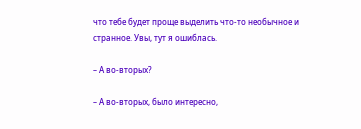что тебе будет проще выделить что-то необычное и странное. Увы, тут я ошиблась.

– А во-вторых?

– А во-вторых, было интересно,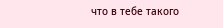что в тебе такого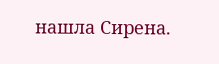нашла Сирена.